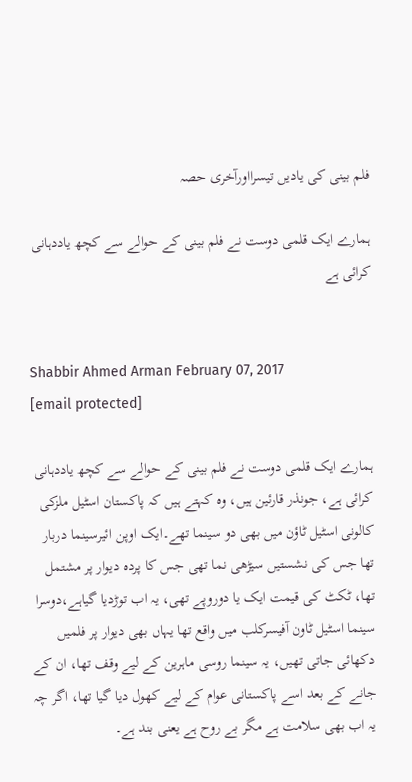فلم بینی کی یادیں تیسرااورآخری حصہ

ہمارے ایک قلمی دوست نے فلم بینی کے حوالے سے کچھ یاددہانی کرائی ہے


Shabbir Ahmed Arman February 07, 2017
[email protected]

ہمارے ایک قلمی دوست نے فلم بینی کے حوالے سے کچھ یاددہانی کرائی ہے، جونذر قارئین ہیں، وہ کہتے ہیں کہ پاکستان اسٹیل ملزکی کالونی اسٹیل ٹاؤن میں بھی دو سینما تھے۔ایک اوپن ائیرسینما دربار تھا جس کی نشستیں سیڑھی نما تھی جس کا پردہ دیوار پر مشتمل تھا، ٹکٹ کی قیمت ایک یا دوروپے تھی، یہ اب توڑدیا گیاہے،دوسرا سینما اسٹیل ٹاون آفیسرکلب میں واقع تھا یہاں بھی دیوار پر فلمیں دکھائی جاتی تھیں، یہ سینما روسی ماہرین کے لیے وقف تھا، ان کے جانے کے بعد اسے پاکستانی عوام کے لیے کھول دیا گیا تھا، اگر چہ یہ اب بھی سلامت ہے مگر بے روح ہے یعنی بند ہے۔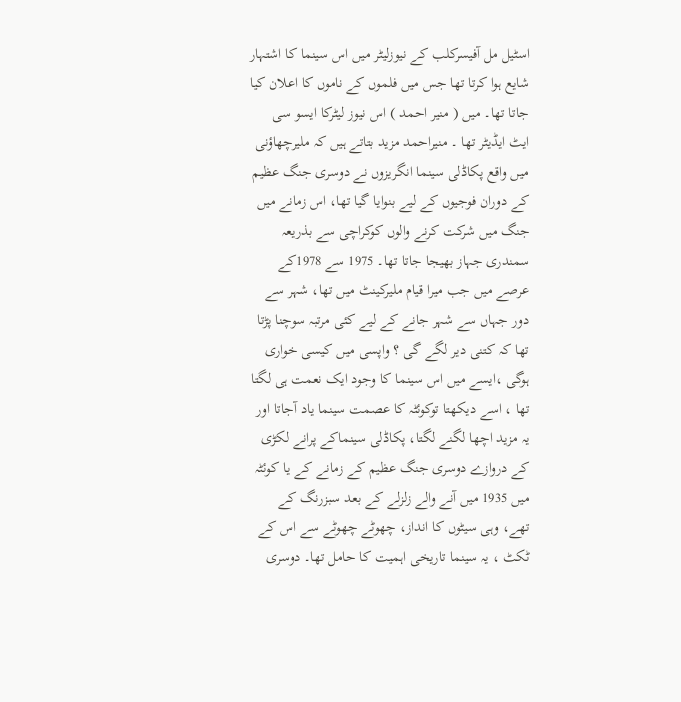اسٹیل مل آفیسرکلب کے نیوزلیٹر میں اس سینما کا اشتہار شایع ہوا کرتا تھا جس میں فلموں کے ناموں کا اعلان کیا جاتا تھا۔ میں ( منیر احمد ) اس نیوز لیٹرکا ایسو سی ایٹ ایڈیٹر تھا ۔ منیراحمد مزید بتاتے ہیں کہ ملیرچھاؤنی میں واقع پکاڈلی سینما انگریزوں نے دوسری جنگ عظیم کے دوران فوجیوں کے لیے بنوایا گیا تھا، اس زمانے میں جنگ میں شرکت کرنے والوں کوکراچی سے بذریعہ سمندری جہاز بھیجا جاتا تھا۔ 1975 سے 1978کے عرصے میں جب میرا قیام ملیرکینٹ میں تھا، شہر سے دور جہاں سے شہر جانے کے لیے کئی مرتبہ سوچنا پڑتا تھا کہ کتنی دیر لگے گی ؟ واپسی میں کیسی خواری ہوگی ،ایسے میں اس سینما کا وجود ایک نعمت ہی لگتا تھا ، اسے دیکھتا توکوئٹہ کا عصمت سینما یاد آجاتا اور یہ مزید اچھا لگنے لگتا، پکاڈلی سینماکے پرانے لکڑی کے دروازے دوسری جنگ عظیم کے زمانے کے یا کوئٹہ میں 1935 میں آنے والے زلزلے کے بعد سبزرنگ کے تھے، وہی سیٹوں کا انداز، چھوٹے چھوٹے سے اس کے ٹکٹ ، یہ سینما تاریخی اہمیت کا حامل تھا۔ دوسری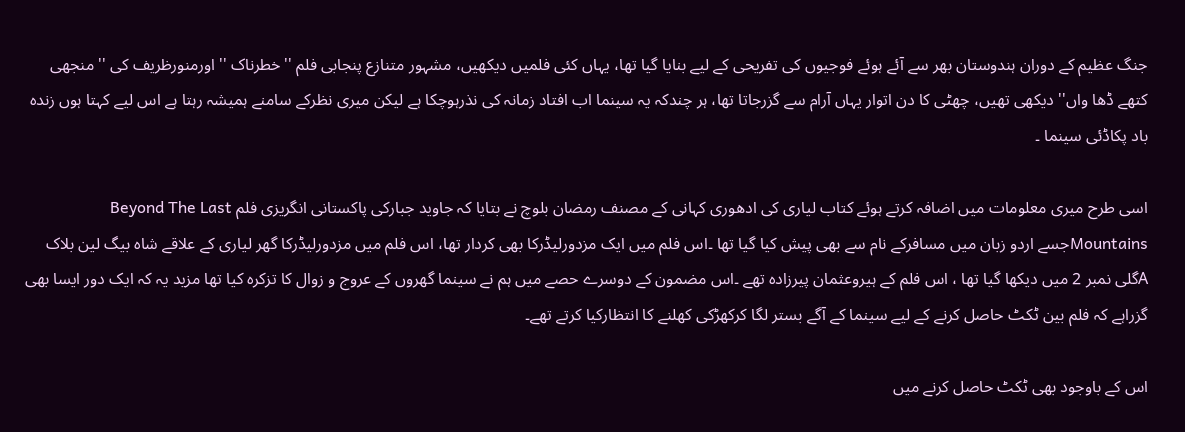جنگ عظیم کے دوران ہندوستان بھر سے آئے ہوئے فوجیوں کی تفریحی کے لیے بنایا گیا تھا، یہاں کئی فلمیں دیکھیں، مشہور متنازع پنجابی فلم ''خطرناک '' اورمنورظریف کی ''منجھی کتھے ڈھا واں'' دیکھی تھیں، چھٹی کا دن اتوار یہاں آرام سے گزرجاتا تھا، ہر چندکہ یہ سینما اب افتاد زمانہ کی نذرہوچکا ہے لیکن میری نظرکے سامنے ہمیشہ رہتا ہے اس لیے کہتا ہوں زندہ باد پکاڈئی سینما ۔

اسی طرح میری معلومات میں اضافہ کرتے ہوئے کتاب لیاری کی ادھوری کہانی کے مصنف رمضان بلوچ نے بتایا کہ جاوید جبارکی پاکستانی انگریزی فلم Beyond The Last Mountainsجسے اردو زبان میں مسافرکے نام سے بھی پیش کیا گیا تھا ۔اس فلم میں ایک مزدورلیڈرکا بھی کردار تھا، اس فلم میں مزدورلیڈرکا گھر لیاری کے علاقے شاہ بیگ لین بلاک Aگلی نمبر 2 میں دیکھا گیا تھا ، اس فلم کے ہیروعثمان پیرزادہ تھے ۔اس مضمون کے دوسرے حصے میں ہم نے سینما گھروں کے عروج و زوال کا تزکرہ کیا تھا مزید یہ کہ ایک دور ایسا بھی گزراہے کہ فلم بین ٹکٹ حاصل کرنے کے لیے سینما کے آگے بستر لگا کرکھڑکی کھلنے کا انتظارکیا کرتے تھے۔

اس کے باوجود بھی ٹکٹ حاصل کرنے میں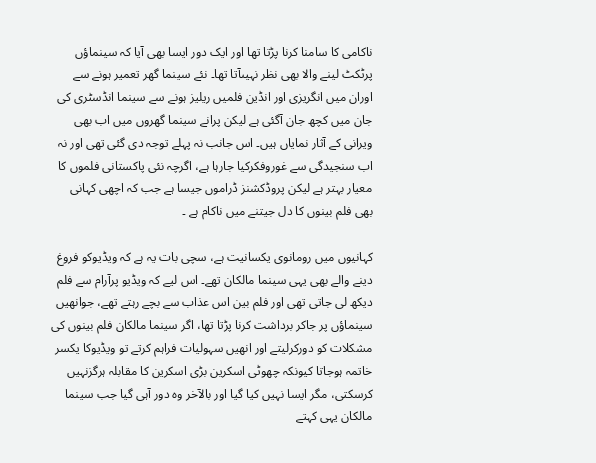ناکامی کا سامنا کرنا پڑتا تھا اور ایک دور ایسا بھی آیا کہ سینماؤں پرٹکٹ لینے والا بھی نظر نہیںآتا تھا۔ نئے سینما گھر تعمیر ہونے سے اوران میں انگریزی اور انڈین فلمیں ریلیز ہونے سے سینما انڈسٹری کی جان میں کچھ جان آگئی ہے لیکن پرانے سینما گھروں میں اب بھی ویرانی کے آثار نمایاں ہیں۔ اس جانب نہ پہلے توجہ دی گئی تھی اور نہ اب سنجیدگی سے غوروفکرکیا جارہا ہے، اگرچہ نئی پاکستانی فلموں کا معیار بہتر ہے لیکن پروڈکشنز ڈراموں جیسا ہے جب کہ اچھی کہانی بھی فلم بینوں کا دل جیتنے میں ناکام ہے ۔

کہانیوں میں رومانوی یکسانیت ہے، سچی بات یہ ہے کہ ویڈیوکو فروغ دینے والے بھی یہی سینما مالکان تھے۔ اس لیے کہ ویڈیو پرآرام سے فلم دیکھ لی جاتی تھی اور فلم بین اس عذاب سے بچے رہتے تھے، جوانھیں سینماؤں پر جاکر برداشت کرنا پڑتا تھا، اگر سینما مالکان فلم بینوں کی مشکلات کو دورکرلیتے اور انھیں سہولیات فراہم کرتے تو ویڈیوکا یکسر خاتمہ ہوجاتا کیونکہ چھوٹی اسکرین بڑی اسکرین کا مقابلہ ہرگزنہیں کرسکتی، مگر ایسا نہیں کیا گیا اور بالآخر وہ دور آہی گیا جب سینما مالکان یہی کہتے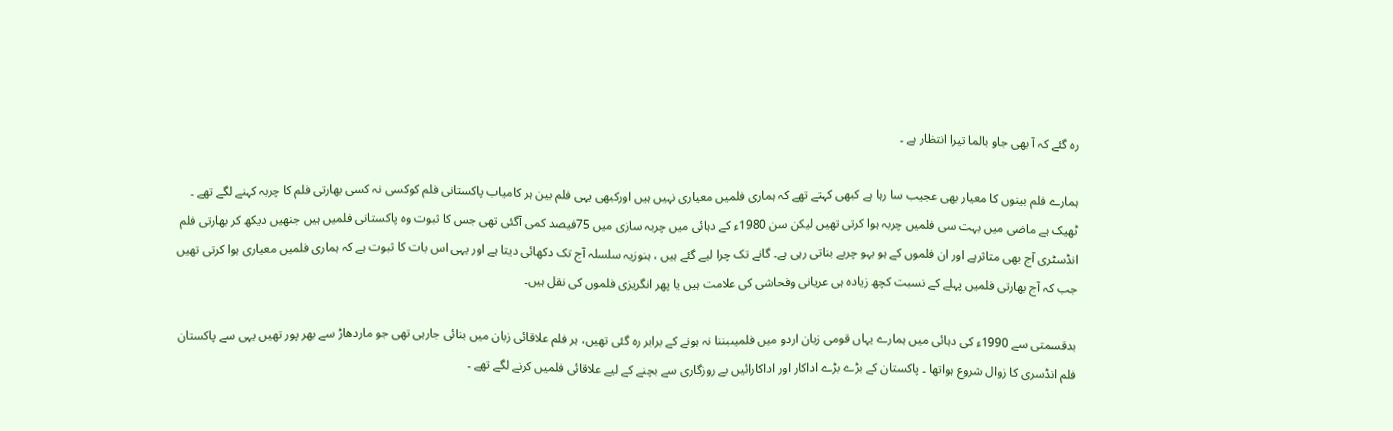رہ گئے کہ آ بھی جاو بالما تیرا انتظار ہے ۔

ہمارے فلم بینوں کا معیار بھی عجیب سا رہا ہے کبھی کہتے تھے کہ ہماری فلمیں معیاری نہیں ہیں اورکبھی یہی فلم بین ہر کامیاب پاکستانی فلم کوکسی نہ کسی بھارتی فلم کا چربہ کہنے لگے تھے ۔ ٹھیک ہے ماضی میں بہت سی فلمیں چربہ ہوا کرتی تھیں لیکن سن 1980ء کے دہائی میں چربہ سازی میں 75فیصد کمی آگئی تھی جس کا ثبوت وہ پاکستانی فلمیں ہیں جنھیں دیکھ کر بھارتی فلم انڈسٹری آج بھی متاثرہے اور ان فلموں کے ہو بہو چربے بناتی رہی ہے۔ گانے تک چرا لیے گئے ہیں ، ہنوزیہ سلسلہ آج تک دکھائی دیتا ہے اور یہی اس بات کا ثبوت ہے کہ ہماری فلمیں معیاری ہوا کرتی تھیں جب کہ آج بھارتی فلمیں پہلے کے نسبت کچھ زیادہ ہی عریانی وفحاشی کی علامت ہیں یا پھر انگریزی فلموں کی نقل ہیں۔

بدقسمتی سے 1990ء کی دہائی میں ہمارے یہاں قومی زبان اردو میں فلمیںبننا نہ ہونے کے برابر رہ گئی تھیں، ہر فلم علاقائی زبان میں بنائی جارہی تھی جو ماردھاڑ سے بھر پور تھیں یہی سے پاکستان فلم انڈسری کا زوال شروع ہواتھا ۔ پاکستان کے بڑے بڑے اداکار اور اداکارائیں بے روزگاری سے بچنے کے لیے علاقائی فلمیں کرنے لگے تھے ۔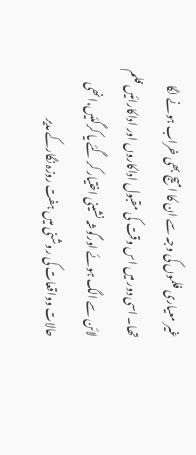غیر معیاری فلموں کی وجہ سے ان کا امیج بھی خراب ہونے لگا تھا۔ اسی دور میں اس وقت کی مقبول اداکاروں اور اداکارائیں فلم لائن سے الگ ہوئے اورگوشہ نشینی اختیار کر گئے یا کرگئیں،انھی حالات وواقعات کی روشنی میں ہفت روزہ نگارکے مدیر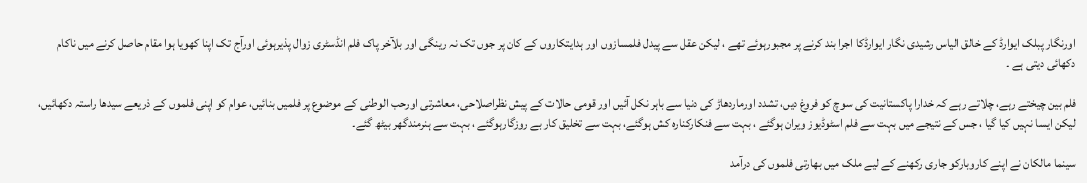اورنگار پبلک ایوارڈ کے خالق الیاس رشیدی نگار ایوارڈکا اجرا بند کرنے پر مجبورہوئے تھے ، لیکن عقل سے پیدل فلمسازوں اور ہدایتکاروں کے کان پر جوں تک نہ رینگی اور بلآخر پاک فلم انڈسٹری زوال پذیرہوئی اورآج تک اپنا کھویا ہوا مقام حاصل کرنے میں ناکام دکھائی دیتی ہے ۔

فلم بین چیختے رہے، چلاتے رہے کہ خدارا پاکستانیت کی سوچ کو فروغ دیں، تشدد اورماردھاڑ کی دنیا سے باہر نکل آئیں اور قومی حالات کے پیش نظراصلاحی، معاشرتی اورحب الوطنی کے موضوع پر فلمیں بنائیں، عوام کو اپنی فلموں کے ذریعے سیدھا راستہ دکھائیں، لیکن ایسا نہیں کیا گیا ، جس کے نتیجے میں بہت سے فلم اسٹوڈیوز ویران ہوگئے ، بہت سے فنکارکنارہ کش ہوگئے، بہت سے تخلیق کار بے روزگارہوگئے ، بہت سے ہنرمندگھر بیٹھ گئے۔

سینما مالکان نے اپنے کاروبارکو جاری رکھنے کے لیے ملک میں بھارتی فلموں کی درآمد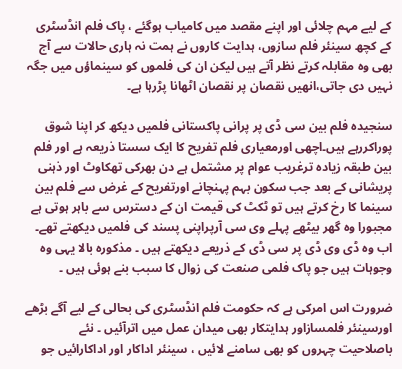کے لیے مہم چلائی اور اپنے مقصد میں کامیاب ہوگئے ، پاک فلم انڈسٹری کے کچھ سینئر فلم سازوں، ہدایت کاروں نے ہمت نہ ہاری حالات سے آج بھی وہ مقابلہ کرتے نظر آتے ہیں لیکن ان کی فلموں کو سینماؤں میں جگہ نہیں دی جاتی،انھیں نقصان پر نقصان اٹھانا پڑرہا ہے۔

سنجیدہ فلم بین سی ڈی پر پرانی پاکستانی فلمیں دیکھ کر اپنا شوق پوراکررہے ہیں۔اچھی اورمعیاری فلم تفریح کا ایک سستا ذریعہ ہے اور فلم بین طبقہ زیادہ ترغریب عوام پر مشتمل ہے دن بھرکی تھکاوٹ اور ذہنی پریشانی کے بعد جب سکون بہم پہنچانے اورتفریح کے غرض سے فلم بین سینما کا رخ کرتے ہیں تو ٹکٹ کی قیمت ان کے دسترس سے باہر ہوتی ہے مجبورا وہ گھر بیٹھے پہلے وی سی آرپراپنی پسند کی فلمیں دیکھتے تھے۔ اب وہ ڈی وی ڈی پر سی ڈی کے ذریعے دیکھتے ہیں ۔ مذکورہ بالا یہی وہ وجوہات ہیں جو پاک فلمی صنعت کی زوال کا سبب بنے ہوئی ہیں ۔

ضرورت اس امرکی ہے کہ حکومت فلم انڈسٹری کی بحالی کے لیے آگے بڑھے اورسینئر فلمسازاور ہدایتکار بھی میدان عمل میں اترآئیں ۔ نئے باصلاحیت چہروں کو بھی سامنے لائیں ، سینئر اداکار اور اداکارائیں جو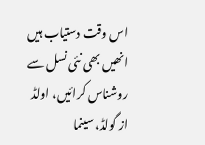اس وقت دستیاب ہیں انھیں بھی نئی نسل سے روشناس کرائیں، اولڈ از گولڈ، سینما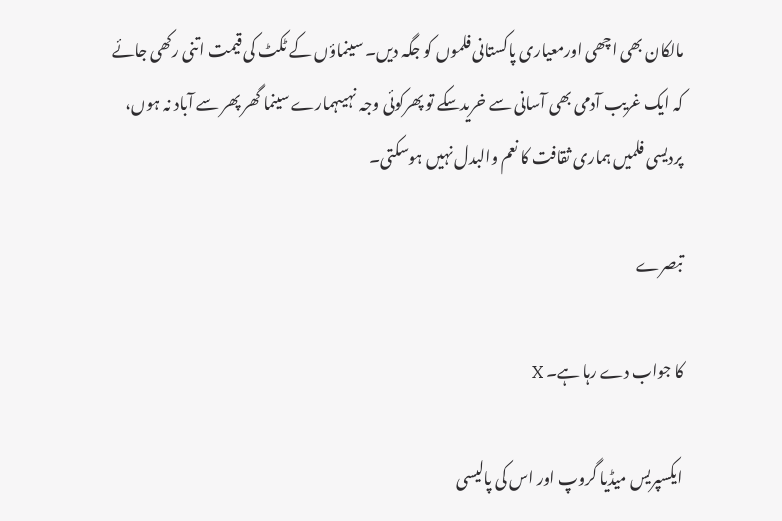مالکان بھی اچھی اورمعیاری پاکستانی فلموں کو جگہ دیں۔ سینماؤں کے ٹکٹ کی قیمت اتنی رکھی جائے کہ ایک غریب آدمی بھی آسانی سے خریدسکے تو پھرکوئی وجہ نہیںہمارے سینما گھر پھر سے آباد نہ ہوں، پردیسی فلمیں ہماری ثقافت کا نعم والبدل نہیں ہوسکتی۔

تبصرے

کا جواب دے رہا ہے۔ X

ایکسپریس میڈیا گروپ اور اس کی پالیسی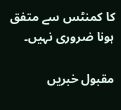کا کمنٹس سے متفق ہونا ضروری نہیں۔

مقبول خبریں